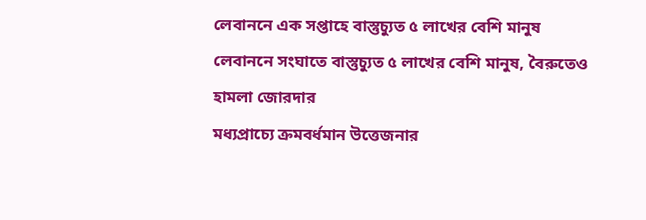লেবাননে এক সপ্তাহে বাস্তুচ্যুত ৫ লাখের বেশি মানুষ
লেবাননে সংঘাতে বাস্তুচ্যুত ৫ লাখের বেশি মানুষ, বৈরুতেও হামলা জোরদার
মধ্যপ্রাচ্যে ক্রমবর্ধমান উত্তেজনার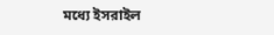মধ্যে ইসরাইল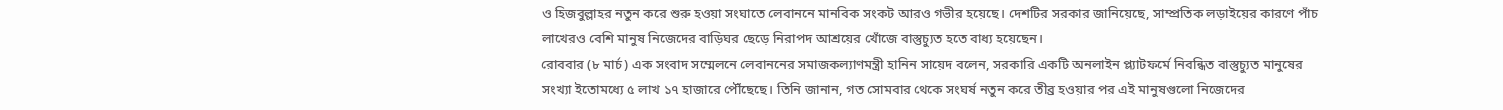ও হিজবুল্লাহর নতুন করে শুরু হওয়া সংঘাতে লেবাননে মানবিক সংকট আরও গভীর হয়েছে। দেশটির সরকার জানিয়েছে, সাম্প্রতিক লড়াইয়ের কারণে পাঁচ লাখেরও বেশি মানুষ নিজেদের বাড়িঘর ছেড়ে নিরাপদ আশ্রয়ের খোঁজে বাস্তুচ্যুত হতে বাধ্য হয়েছেন।
রোববার (৮ মার্চ) এক সংবাদ সম্মেলনে লেবাননের সমাজকল্যাণমন্ত্রী হানিন সায়েদ বলেন, সরকারি একটি অনলাইন প্ল্যাটফর্মে নিবন্ধিত বাস্তুচ্যুত মানুষের সংখ্যা ইতোমধ্যে ৫ লাখ ১৭ হাজারে পৌঁছেছে। তিনি জানান, গত সোমবার থেকে সংঘর্ষ নতুন করে তীব্র হওয়ার পর এই মানুষগুলো নিজেদের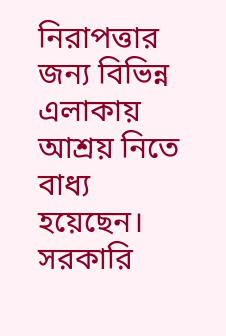নিরাপত্তার জন্য বিভিন্ন এলাকায় আশ্রয় নিতে বাধ্য হয়েছেন।
সরকারি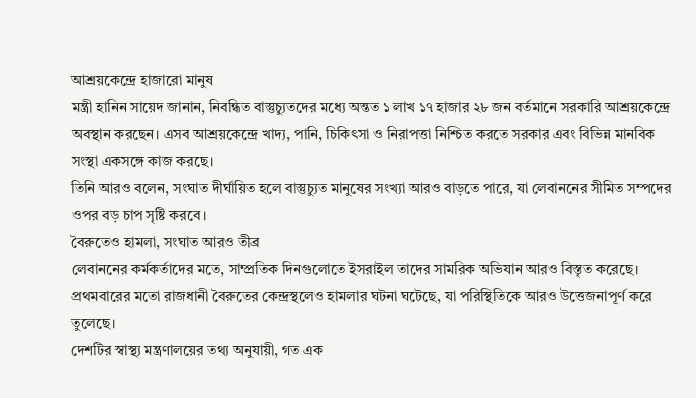আশ্রয়কেন্দ্রে হাজারো মানুষ
মন্ত্রী হানিন সায়েদ জানান, নিবন্ধিত বাস্তুচ্যুতদের মধ্যে অন্তত ১ লাখ ১৭ হাজার ২৮ জন বর্তমানে সরকারি আশ্রয়কেন্দ্রে অবস্থান করছেন। এসব আশ্রয়কেন্দ্রে খাদ্য, পানি, চিকিৎসা ও নিরাপত্তা নিশ্চিত করতে সরকার এবং বিভিন্ন মানবিক সংস্থা একসঙ্গে কাজ করছে।
তিনি আরও বলেন, সংঘাত দীর্ঘায়িত হলে বাস্তুচ্যুত মানুষের সংখ্যা আরও বাড়তে পারে, যা লেবাননের সীমিত সম্পদের ওপর বড় চাপ সৃষ্টি করবে।
বৈরুতেও হামলা, সংঘাত আরও তীব্র
লেবাননের কর্মকর্তাদের মতে, সাম্প্রতিক দিনগুলোতে ইসরাইল তাদের সামরিক অভিযান আরও বিস্তৃত করেছে। প্রথমবারের মতো রাজধানী বৈরুতের কেন্দ্রস্থলেও হামলার ঘটনা ঘটেছে, যা পরিস্থিতিকে আরও উত্তেজনাপূর্ণ করে তুলেছে।
দেশটির স্বাস্থ্য মন্ত্রণালয়ের তথ্য অনুযায়ী, গত এক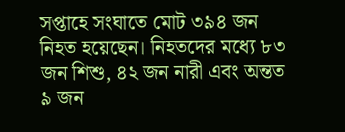সপ্তাহে সংঘাতে মোট ৩৯৪ জন নিহত হয়েছেন। নিহতদের মধ্যে ৮৩ জন শিশু, ৪২ জন নারী এবং অন্তত ৯ জন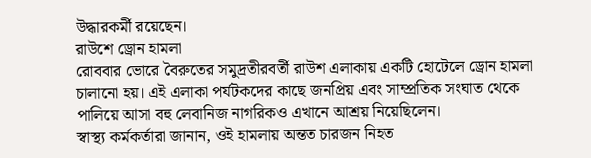উদ্ধারকর্মী রয়েছেন।
রাউশে ড্রোন হামলা
রোববার ভোরে বৈরুতের সমুদ্রতীরবর্তী রাউশ এলাকায় একটি হোটেলে ড্রোন হামলা চালানো হয়। এই এলাকা পর্যটকদের কাছে জনপ্রিয় এবং সাম্প্রতিক সংঘাত থেকে পালিয়ে আসা বহু লেবানিজ নাগরিকও এখানে আশ্রয় নিয়েছিলেন।
স্বাস্থ্য কর্মকর্তারা জানান, ওই হামলায় অন্তত চারজন নিহত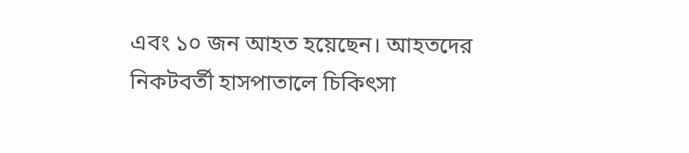এবং ১০ জন আহত হয়েছেন। আহতদের নিকটবর্তী হাসপাতালে চিকিৎসা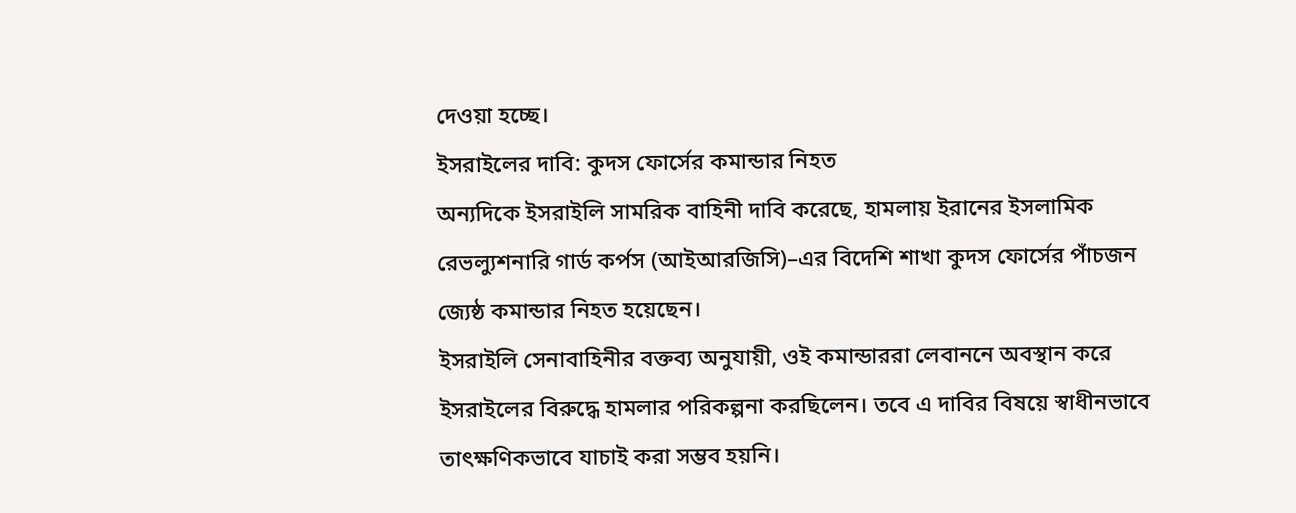দেওয়া হচ্ছে।
ইসরাইলের দাবি: কুদস ফোর্সের কমান্ডার নিহত
অন্যদিকে ইসরাইলি সামরিক বাহিনী দাবি করেছে, হামলায় ইরানের ইসলামিক রেভল্যুশনারি গার্ড কর্পস (আইআরজিসি)–এর বিদেশি শাখা কুদস ফোর্সের পাঁচজন জ্যেষ্ঠ কমান্ডার নিহত হয়েছেন।
ইসরাইলি সেনাবাহিনীর বক্তব্য অনুযায়ী, ওই কমান্ডাররা লেবাননে অবস্থান করে ইসরাইলের বিরুদ্ধে হামলার পরিকল্পনা করছিলেন। তবে এ দাবির বিষয়ে স্বাধীনভাবে তাৎক্ষণিকভাবে যাচাই করা সম্ভব হয়নি।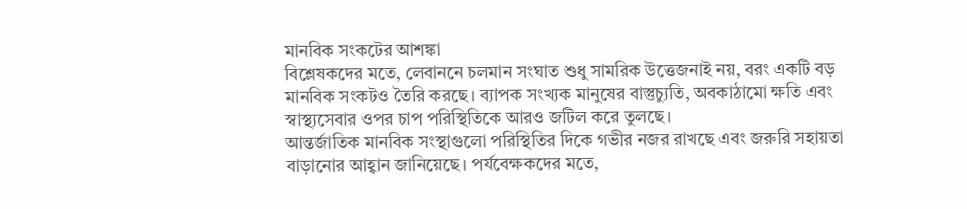মানবিক সংকটের আশঙ্কা
বিশ্লেষকদের মতে, লেবাননে চলমান সংঘাত শুধু সামরিক উত্তেজনাই নয়, বরং একটি বড় মানবিক সংকটও তৈরি করছে। ব্যাপক সংখ্যক মানুষের বাস্তুচ্যুতি, অবকাঠামো ক্ষতি এবং স্বাস্থ্যসেবার ওপর চাপ পরিস্থিতিকে আরও জটিল করে তুলছে।
আন্তর্জাতিক মানবিক সংস্থাগুলো পরিস্থিতির দিকে গভীর নজর রাখছে এবং জরুরি সহায়তা বাড়ানোর আহ্বান জানিয়েছে। পর্যবেক্ষকদের মতে,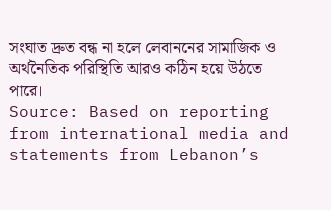সংঘাত দ্রুত বন্ধ না হলে লেবাননের সামাজিক ও অর্থনৈতিক পরিস্থিতি আরও কঠিন হয়ে উঠতে পারে।
Source: Based on reporting from international media and statements from Lebanon’s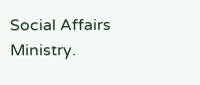Social Affairs Ministry.